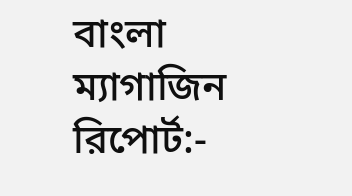বাংলা ম্যাগাজিন রিপোর্ট:-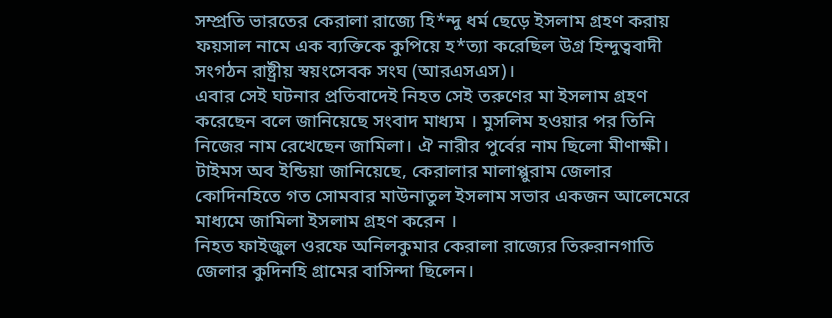সম্প্রতি ভারতের কেরালা রাজ্যে হি*ন্দু ধর্ম ছেড়ে ইসলাম গ্রহণ করায় ফয়সাল নামে এক ব্যক্তিকে কুপিয়ে হ*ত্যা করেছিল উগ্র হিন্দুত্ববাদী সংগঠন রাষ্ট্রীয় স্বয়ংসেবক সংঘ (আরএসএস)।
এবার সেই ঘটনার প্রতিবাদেই নিহত সেই তরুণের মা ইসলাম গ্রহণ করেছেন বলে জানিয়েছে সংবাদ মাধ্যম । মুসলিম হওয়ার পর তিনি নিজের নাম রেখেছেন জামিলা। ঐ নারীর পুর্বের নাম ছিলো মীণাক্ষী।
টাইমস অব ইন্ডিয়া জানিয়েছে, কেরালার মালাপ্পুরাম জেলার কোদিনহিতে গত সোমবার মাউনাতুল ইসলাম সভার একজন আলেমেরে মাধ্যমে জামিলা ইসলাম গ্রহণ করেন ।
নিহত ফাইজুল ওরফে অনিলকুমার কেরালা রাজ্যের তিরুরানগাতি জেলার কুদিনহি গ্রামের বাসিন্দা ছিলেন।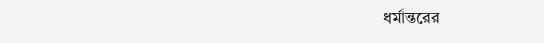ধর্মান্তরের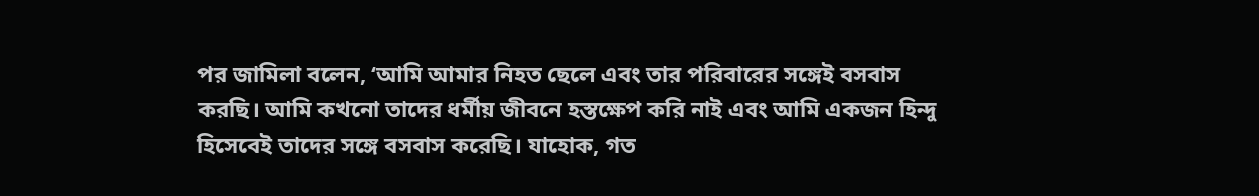পর জামিলা বলেন, ‘আমি আমার নিহত ছেলে এবং তার পরিবারের সঙ্গেই বসবাস করছি। আমি কখনো তাদের ধর্মীয় জীবনে হস্তক্ষেপ করি নাই এবং আমি একজন হিন্দু হিসেবেই তাদের সঙ্গে বসবাস করেছি। যাহোক, গত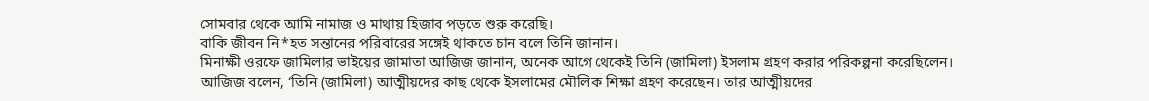সোমবার থেকে আমি নামাজ ও মাথায় হিজাব পড়তে শুরু করেছি।
বাকি জীবন নি*হত সন্তানের পরিবারের সঙ্গেই থাকতে চান বলে তিনি জানান।
মিনাক্ষী ওরফে জামিলার ভাইয়ের জামাতা আজিজ জানান, অনেক আগে থেকেই তিনি (জামিলা) ইসলাম গ্রহণ করার পরিকল্পনা করেছিলেন।
আজিজ বলেন, ‘তিনি (জামিলা) আত্মীয়দের কাছ থেকে ইসলামের মৌলিক শিক্ষা গ্রহণ করেছেন। তার আত্মীয়দের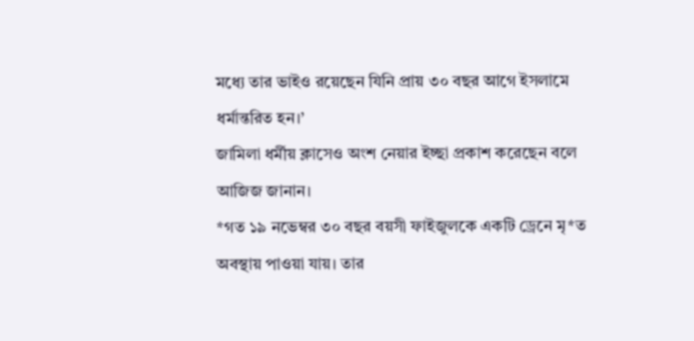মধ্যে তার ভাইও রয়েছেন যিনি প্রায় ৩০ বছর আগে ইসলামে ধর্মান্তরিত হন।’
জামিলা ধর্মীয় ক্লাসেও অংশ নেয়ার ইচ্ছা প্রকাশ করেছেন বলে আজিজ জানান।
*গত ১৯ নভেম্বর ৩০ বছর বয়সী ফাইজুলকে একটি ড্রেনে মৃ*ত অবস্থায় পাওয়া যায়। তার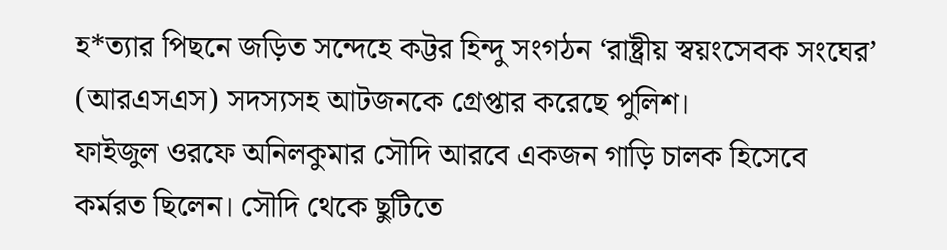হ*ত্যার পিছনে জড়িত সন্দেহে কট্টর হিন্দু সংগঠন ‘রাষ্ট্রীয় স্বয়ংসেবক সংঘের’ (আরএসএস) সদস্যসহ আটজনকে গ্রেপ্তার করেছে পুলিশ।
ফাইজুল ওরফে অনিলকুমার সৌদি আরবে একজন গাড়ি চালক হিসেবে কর্মরত ছিলেন। সৌদি থেকে ছুটিতে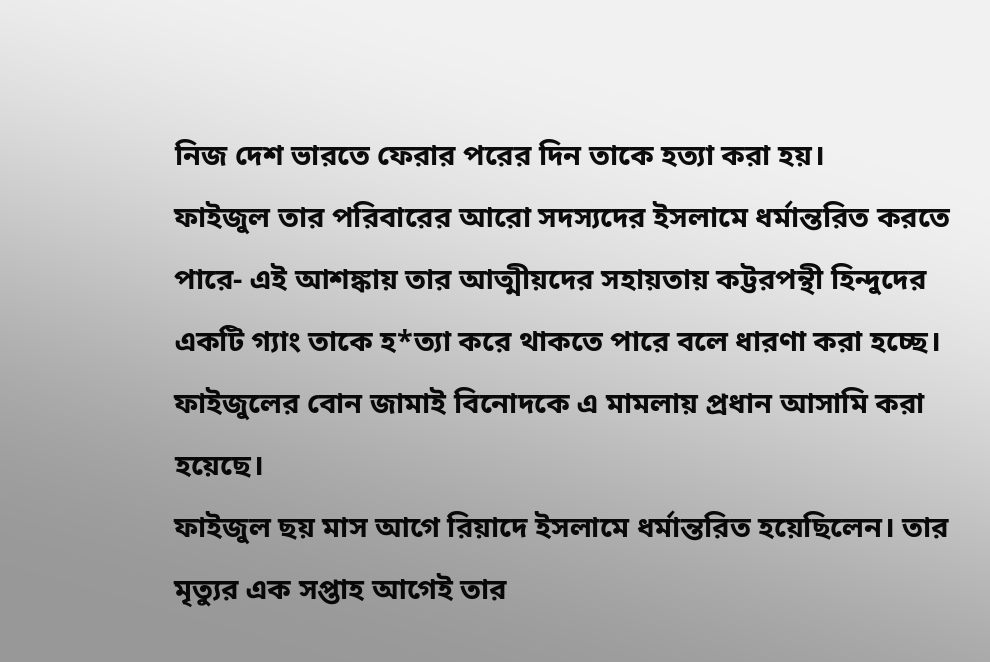নিজ দেশ ভারতে ফেরার পরের দিন তাকে হত্যা করা হয়।
ফাইজুল তার পরিবারের আরো সদস্যদের ইসলামে ধর্মান্তরিত করতে পারে- এই আশঙ্কায় তার আত্মীয়দের সহায়তায় কট্টরপন্থী হিন্দুদের একটি গ্যাং তাকে হ*ত্যা করে থাকতে পারে বলে ধারণা করা হচ্ছে। ফাইজুলের বোন জামাই বিনোদকে এ মামলায় প্রধান আসামি করা হয়েছে।
ফাইজুল ছয় মাস আগে রিয়াদে ইসলামে ধর্মান্তরিত হয়েছিলেন। তার মৃত্যুর এক সপ্তাহ আগেই তার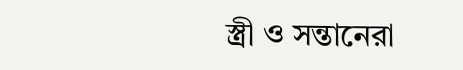স্ত্রী ও সন্তানেরা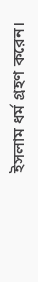ইসলাম ধর্ম গ্রহণ করেন।